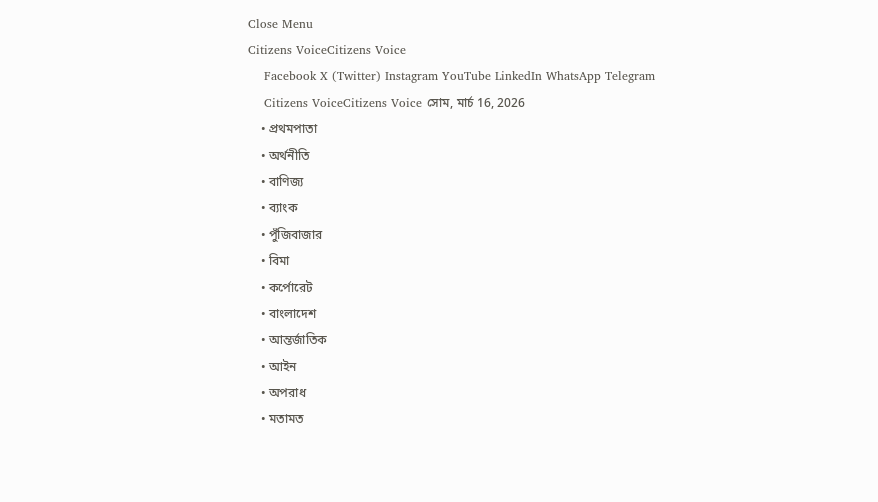Close Menu
Citizens VoiceCitizens Voice
    Facebook X (Twitter) Instagram YouTube LinkedIn WhatsApp Telegram
    Citizens VoiceCitizens Voice সোম, মার্চ 16, 2026
    • প্রথমপাতা
    • অর্থনীতি
    • বাণিজ্য
    • ব্যাংক
    • পুঁজিবাজার
    • বিমা
    • কর্পোরেট
    • বাংলাদেশ
    • আন্তর্জাতিক
    • আইন
    • অপরাধ
    • মতামত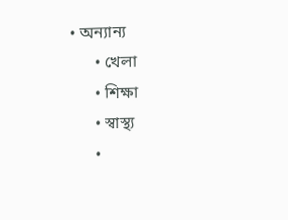• অন্যান্য
      • খেলা
      • শিক্ষা
      • স্বাস্থ্য
      •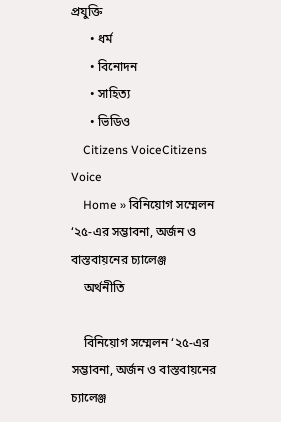প্রযুক্তি
      • ধর্ম
      • বিনোদন
      • সাহিত্য
      • ভিডিও
    Citizens VoiceCitizens Voice
    Home » বিনিয়োগ সম্মেলন ‘২৫-এর সম্ভাবনা, অর্জন ও বাস্তবায়নের চ্যালেঞ্জ
    অর্থনীতি

    বিনিয়োগ সম্মেলন ‘২৫-এর সম্ভাবনা, অর্জন ও বাস্তবায়নের চ্যালেঞ্জ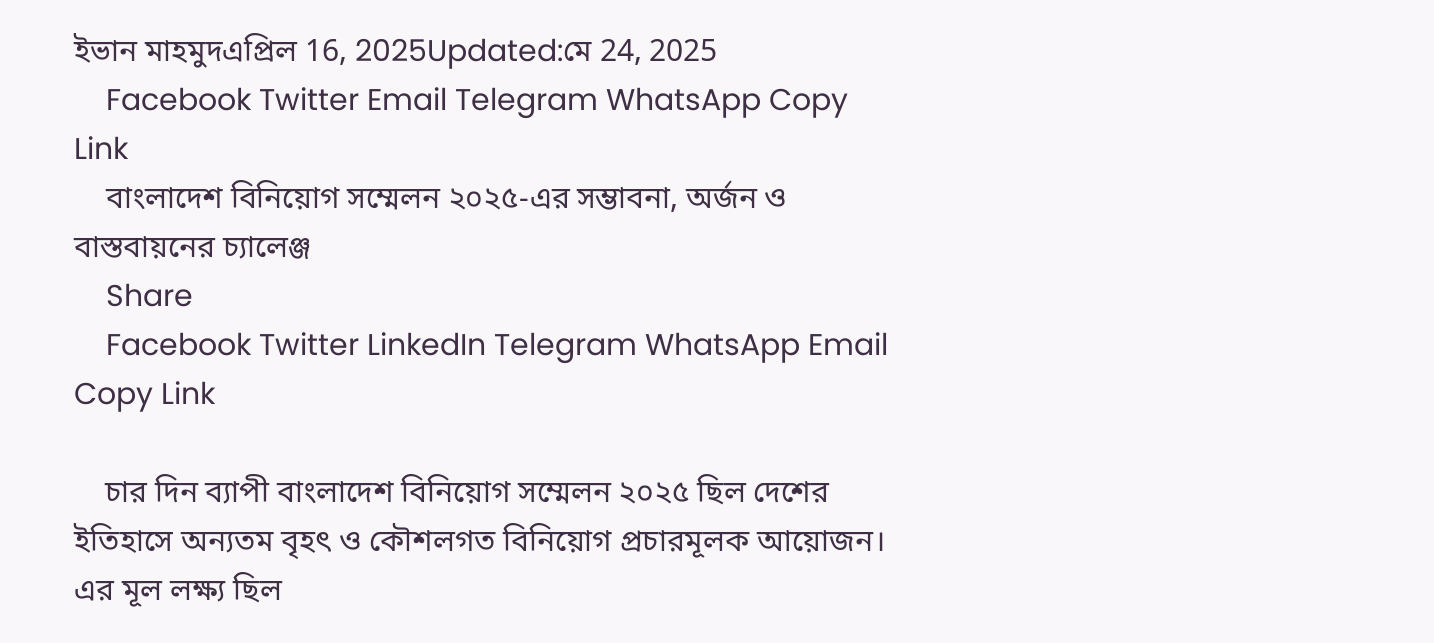ইভান মাহমুদএপ্রিল 16, 2025Updated:মে 24, 2025
    Facebook Twitter Email Telegram WhatsApp Copy Link
    বাংলাদেশ বিনিয়োগ সম্মেলন ২০২৫-এর সম্ভাবনা, অর্জন ও বাস্তবায়নের চ্যালেঞ্জ
    Share
    Facebook Twitter LinkedIn Telegram WhatsApp Email Copy Link

    চার দিন ব্যাপী বাংলাদেশ বিনিয়োগ সম্মেলন ২০২৫ ছিল দেশের ইতিহাসে অন্যতম বৃহৎ ও কৌশলগত বিনিয়োগ প্রচারমূলক আয়োজন। এর মূল লক্ষ্য ছিল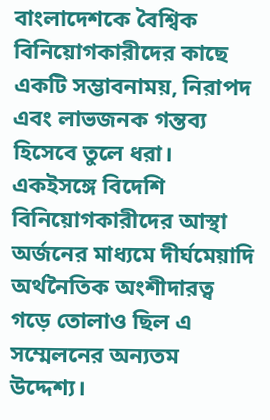বাংলাদেশকে বৈশ্বিক বিনিয়োগকারীদের কাছে একটি সম্ভাবনাময়, নিরাপদ এবং লাভজনক গন্তব্য হিসেবে তুলে ধরা। একইসঙ্গে বিদেশি বিনিয়োগকারীদের আস্থা অর্জনের মাধ্যমে দীর্ঘমেয়াদি অর্থনৈতিক অংশীদারত্ব গড়ে তোলাও ছিল এ সম্মেলনের অন্যতম উদ্দেশ্য।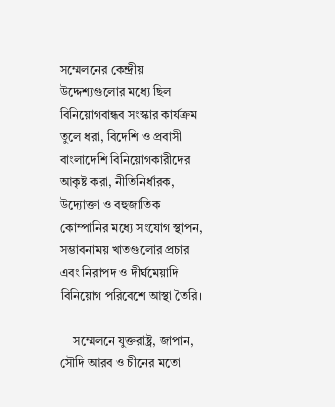সম্মেলনের কেন্দ্রীয় উদ্দেশ্যগুলোর মধ্যে ছিল বিনিয়োগবান্ধব সংস্কার কার্যক্রম তুলে ধরা, বিদেশি ও প্রবাসী বাংলাদেশি বিনিয়োগকারীদের আকৃষ্ট করা, নীতিনির্ধারক, উদ্যোক্তা ও বহুজাতিক কোম্পানির মধ্যে সংযোগ স্থাপন, সম্ভাবনাময় খাতগুলোর প্রচার এবং নিরাপদ ও দীর্ঘমেয়াদি বিনিয়োগ পরিবেশে আস্থা তৈরি।

    সম্মেলনে যুক্তরাষ্ট্র, জাপান, সৌদি আরব ও চীনের মতো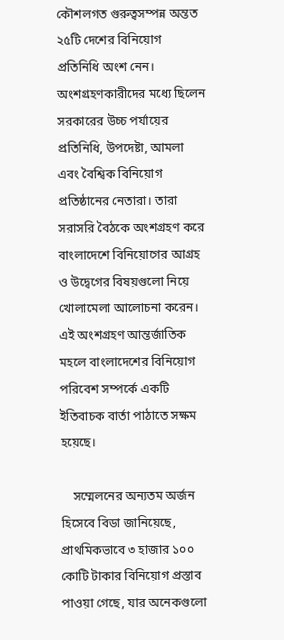কৌশলগত গুরুত্বসম্পন্ন অন্তত ২৫টি দেশের বিনিয়োগ প্রতিনিধি অংশ নেন। অংশগ্রহণকারীদের মধ্যে ছিলেন সরকারের উচ্চ পর্যায়ের প্রতিনিধি, উপদেষ্টা, আমলা এবং বৈশ্বিক বিনিয়োগ প্রতিষ্ঠানের নেতারা। তারা সরাসরি বৈঠকে অংশগ্রহণ করে বাংলাদেশে বিনিয়োগের আগ্রহ ও উদ্বেগের বিষয়গুলো নিয়ে খোলামেলা আলোচনা করেন। এই অংশগ্রহণ আন্তর্জাতিক মহলে বাংলাদেশের বিনিয়োগ পরিবেশ সম্পর্কে একটি ইতিবাচক বার্তা পাঠাতে সক্ষম হয়েছে।

    সম্মেলনের অন্যতম অর্জন হিসেবে বিডা জানিয়েছে, প্রাথমিকভাবে ৩ হাজার ১০০ কোটি টাকার বিনিয়োগ প্রস্তাব পাওয়া গেছে, যার অনেকগুলো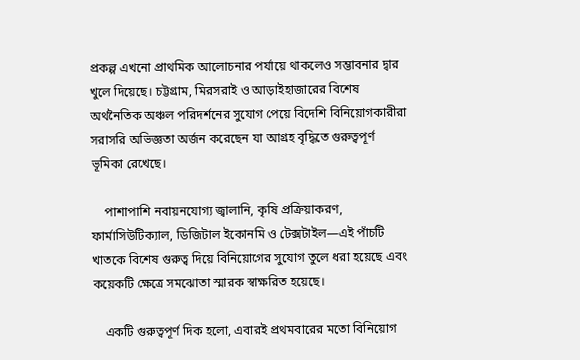প্রকল্প এখনো প্রাথমিক আলোচনার পর্যায়ে থাকলেও সম্ভাবনার দ্বার খুলে দিয়েছে। চট্টগ্রাম, মিরসরাই ও আড়াইহাজারের বিশেষ অর্থনৈতিক অঞ্চল পরিদর্শনের সুযোগ পেয়ে বিদেশি বিনিয়োগকারীরা সরাসরি অভিজ্ঞতা অর্জন করেছেন যা আগ্রহ বৃদ্ধিতে গুরুত্বপূর্ণ ভূমিকা রেখেছে।

    পাশাপাশি নবায়নযোগ্য জ্বালানি, কৃষি প্রক্রিয়াকরণ, ফার্মাসিউটিক্যাল, ডিজিটাল ইকোনমি ও টেক্সটাইল—এই পাঁচটি খাতকে বিশেষ গুরুত্ব দিয়ে বিনিয়োগের সুযোগ তুলে ধরা হয়েছে এবং কয়েকটি ক্ষেত্রে সমঝোতা স্মারক স্বাক্ষরিত হয়েছে।

    একটি গুরুত্বপূর্ণ দিক হলো, এবারই প্রথমবারের মতো বিনিয়োগ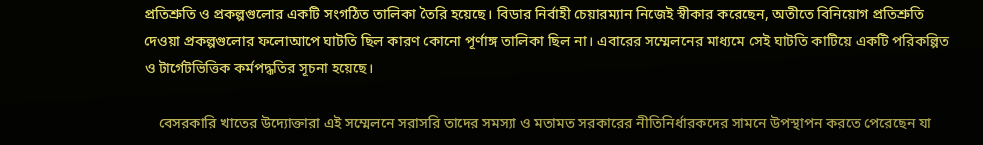প্রতিশ্রুতি ও প্রকল্পগুলোর একটি সংগঠিত তালিকা তৈরি হয়েছে। বিডার নির্বাহী চেয়ারম্যান নিজেই স্বীকার করেছেন, অতীতে বিনিয়োগ প্রতিশ্রুতি দেওয়া প্রকল্পগুলোর ফলোআপে ঘাটতি ছিল কারণ কোনো পূর্ণাঙ্গ তালিকা ছিল না। এবারের সম্মেলনের মাধ্যমে সেই ঘাটতি কাটিয়ে একটি পরিকল্পিত ও টার্গেটভিত্তিক কর্মপদ্ধতির সূচনা হয়েছে।

    বেসরকারি খাতের উদ্যোক্তারা এই সম্মেলনে সরাসরি তাদের সমস্যা ও মতামত সরকারের নীতিনির্ধারকদের সামনে উপস্থাপন করতে পেরেছেন যা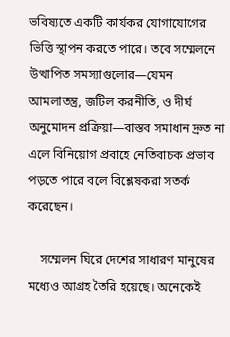ভবিষ্যতে একটি কার্যকর যোগাযোগের ভিত্তি স্থাপন করতে পারে। তবে সম্মেলনে উত্থাপিত সমস্যাগুলোর—যেমন আমলাতন্ত্র, জটিল করনীতি, ও দীর্ঘ অনুমোদন প্রক্রিয়া—বাস্তব সমাধান দ্রুত না এলে বিনিয়োগ প্রবাহে নেতিবাচক প্রভাব পড়তে পারে বলে বিশ্লেষকরা সতর্ক করেছেন।

    সম্মেলন ঘিরে দেশের সাধারণ মানুষের মধ্যেও আগ্রহ তৈরি হয়েছে। অনেকেই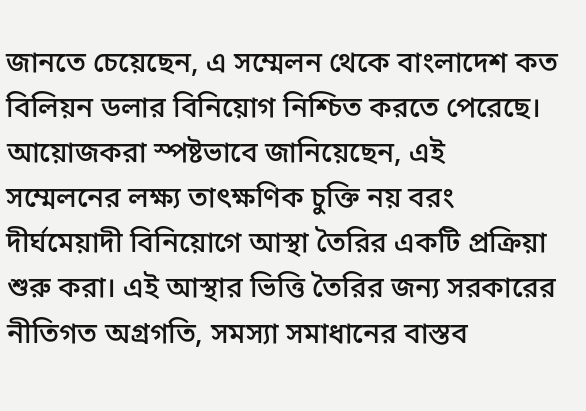জানতে চেয়েছেন, এ সম্মেলন থেকে বাংলাদেশ কত বিলিয়ন ডলার বিনিয়োগ নিশ্চিত করতে পেরেছে। আয়োজকরা স্পষ্টভাবে জানিয়েছেন, এই সম্মেলনের লক্ষ্য তাৎক্ষণিক চুক্তি নয় বরং দীর্ঘমেয়াদী বিনিয়োগে আস্থা তৈরির একটি প্রক্রিয়া শুরু করা। এই আস্থার ভিত্তি তৈরির জন্য সরকারের নীতিগত অগ্রগতি, সমস্যা সমাধানের বাস্তব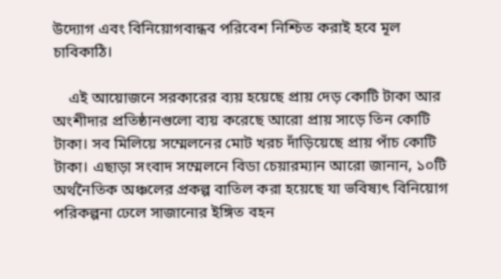উদ্যোগ এবং বিনিয়োগবান্ধব পরিবেশ নিশ্চিত করাই হবে মূল চাবিকাঠি।

    এই আয়োজনে সরকারের ব্যয় হয়েছে প্রায় দেড় কোটি টাকা আর অংশীদার প্রতিষ্ঠানগুলো ব্যয় করেছে আরো প্রায় সাড়ে তিন কোটি টাকা। সব মিলিয়ে সম্মেলনের মোট খরচ দাঁড়িয়েছে প্রায় পাঁচ কোটি টাকা। এছাড়া সংবাদ সম্মেলনে বিডা চেয়ারম্যান আরো জানান, ১০টি অর্থনৈতিক অঞ্চলের প্রকল্প বাতিল করা হয়েছে যা ভবিষ্যৎ বিনিয়োগ পরিকল্পনা ঢেলে সাজানোর ইঙ্গিত বহন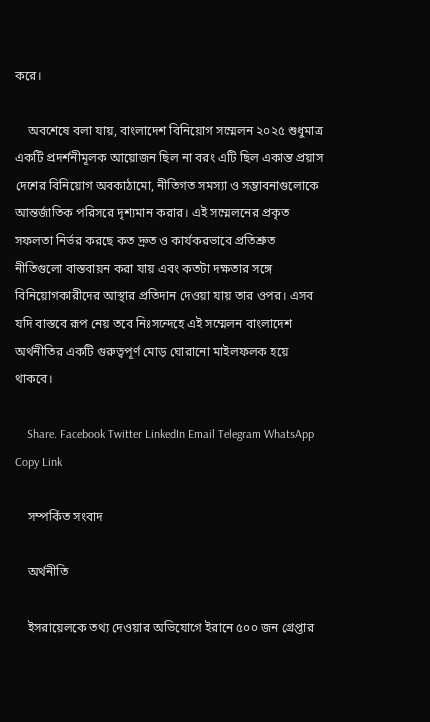করে।

    অবশেষে বলা যায়, বাংলাদেশ বিনিয়োগ সম্মেলন ২০২৫ শুধুমাত্র একটি প্রদর্শনীমূলক আয়োজন ছিল না বরং এটি ছিল একান্ত প্রয়াস দেশের বিনিয়োগ অবকাঠামো, নীতিগত সমস্যা ও সম্ভাবনাগুলোকে আন্তর্জাতিক পরিসরে দৃশ্যমান করার। এই সম্মেলনের প্রকৃত সফলতা নির্ভর করছে কত দ্রুত ও কার্যকরভাবে প্রতিশ্রুত নীতিগুলো বাস্তবায়ন করা যায় এবং কতটা দক্ষতার সঙ্গে বিনিয়োগকারীদের আস্থার প্রতিদান দেওয়া যায় তার ওপর। এসব যদি বাস্তবে রূপ নেয় তবে নিঃসন্দেহে এই সম্মেলন বাংলাদেশ অর্থনীতির একটি গুরুত্বপূর্ণ মোড় ঘোরানো মাইলফলক হয়ে থাকবে।

    Share. Facebook Twitter LinkedIn Email Telegram WhatsApp Copy Link

    সম্পর্কিত সংবাদ

    অর্থনীতি

    ইসরায়েলকে তথ্য দেওয়ার অভিযোগে ইরানে ৫০০ জন গ্রেপ্তার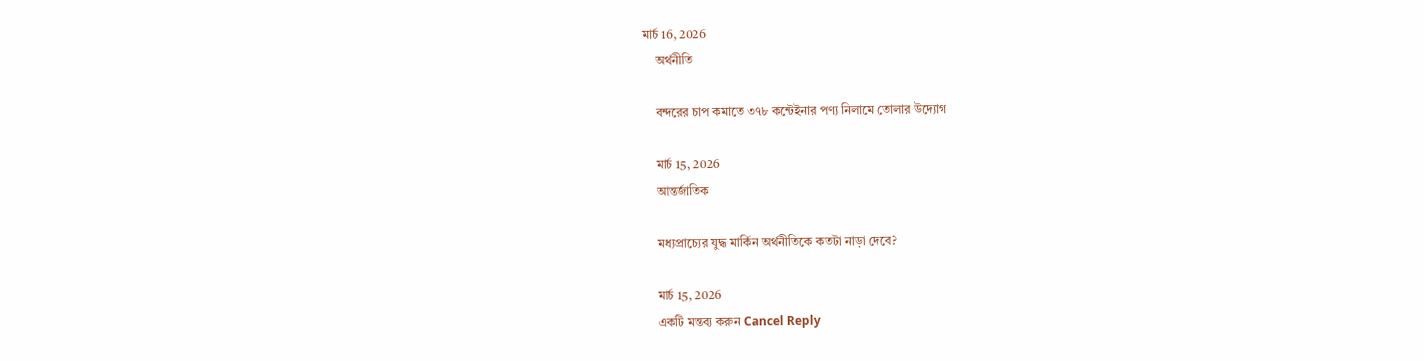মার্চ 16, 2026
    অর্থনীতি

    বন্দরের চাপ কমাতে ৩৭৮ কন্টেইনার পণ্য নিলামে তোলার উদ্যোগ

    মার্চ 15, 2026
    আন্তর্জাতিক

    মধ্যপ্রাচ্যের যুদ্ধ মার্কিন অর্থনীতিকে কতটা নাড়া দেবে?

    মার্চ 15, 2026
    একটি মন্তব্য করুন Cancel Reply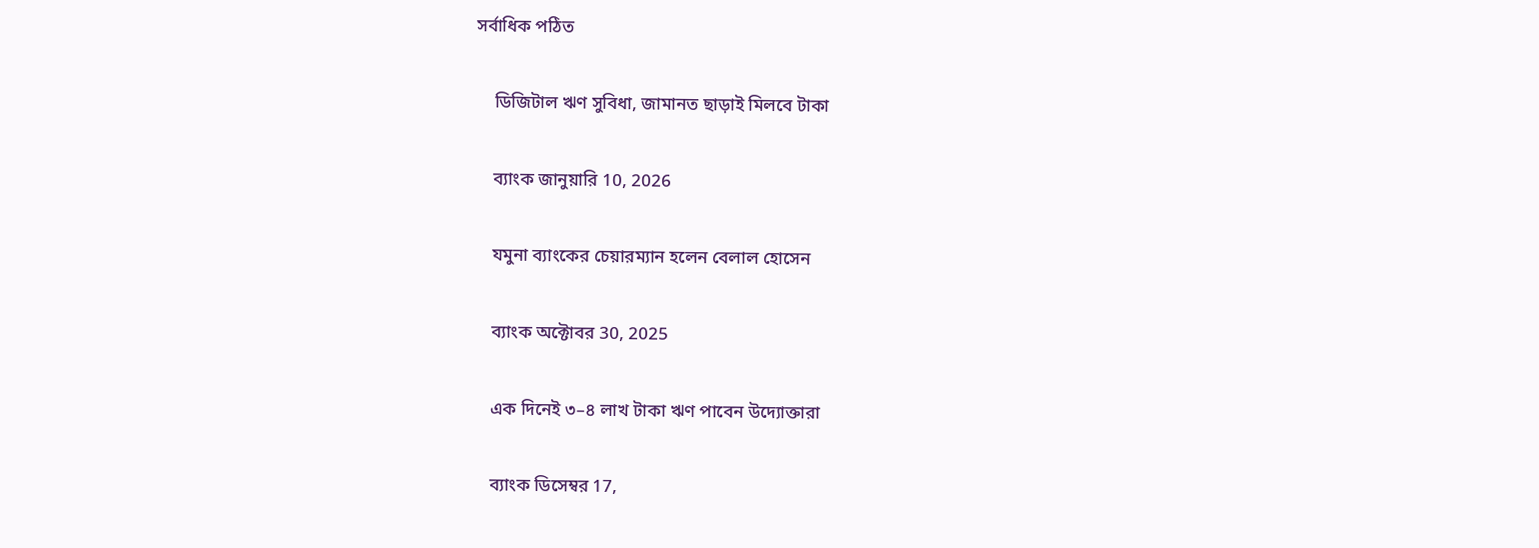সর্বাধিক পঠিত

    ডিজিটাল ঋণ সুবিধা, জামানত ছাড়াই মিলবে টাকা

    ব্যাংক জানুয়ারি 10, 2026

    যমুনা ব্যাংকের চেয়ারম্যান হলেন বেলাল হোসেন

    ব্যাংক অক্টোবর 30, 2025

    এক দিনেই ৩–৪ লাখ টাকা ঋণ পাবেন উদ্যোক্তারা

    ব্যাংক ডিসেম্বর 17,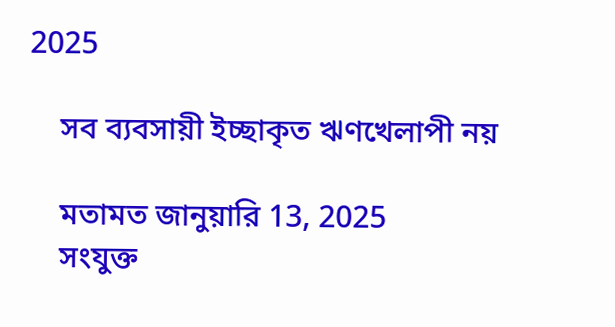2025

    সব ব্যবসায়ী ইচ্ছাকৃত ঋণখেলাপী নয়

    মতামত জানুয়ারি 13, 2025
    সংযুক্ত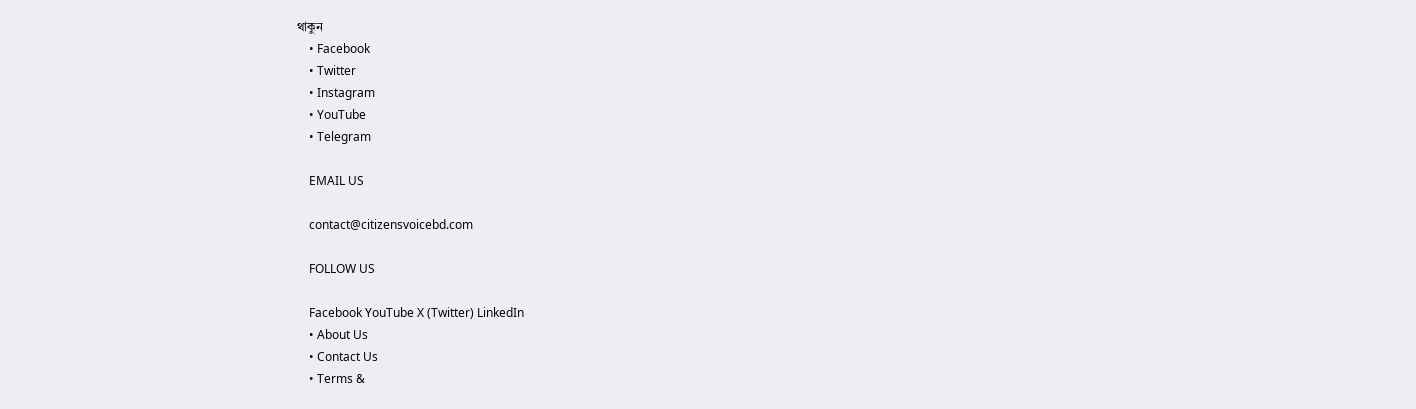থাকুন
    • Facebook
    • Twitter
    • Instagram
    • YouTube
    • Telegram

    EMAIL US

    contact@citizensvoicebd.com

    FOLLOW US

    Facebook YouTube X (Twitter) LinkedIn
    • About Us
    • Contact Us
    • Terms &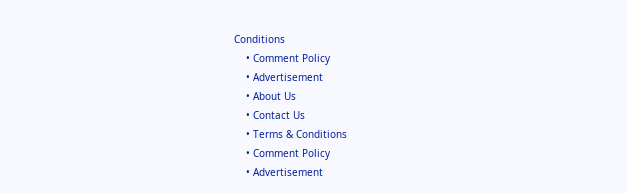Conditions
    • Comment Policy
    • Advertisement
    • About Us
    • Contact Us
    • Terms & Conditions
    • Comment Policy
    • Advertisement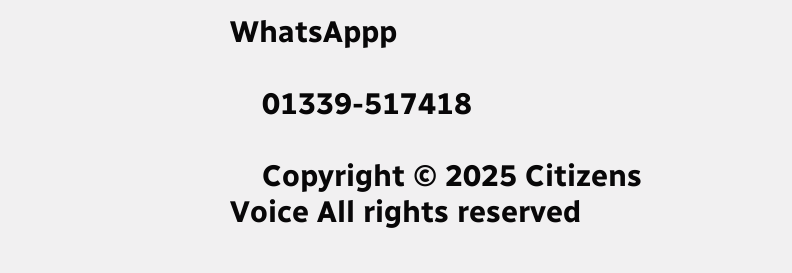WhatsAppp

    01339-517418

    Copyright © 2025 Citizens Voice All rights reserved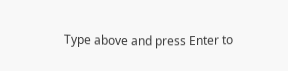Type above and press Enter to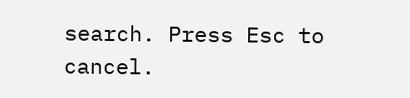search. Press Esc to cancel.